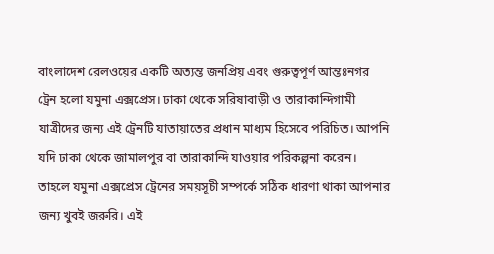বাংলাদেশ রেলওয়ের একটি অত্যন্ত জনপ্রিয় এবং গুরুত্বপূর্ণ আন্তঃনগর ট্রেন হলো যমুনা এক্সপ্রেস। ঢাকা থেকে সরিষাবাড়ী ও তারাকান্দিগামী যাত্রীদের জন্য এই ট্রেনটি যাতায়াতের প্রধান মাধ্যম হিসেবে পরিচিত। আপনি যদি ঢাকা থেকে জামালপুর বা তারাকান্দি যাওয়ার পরিকল্পনা করেন। তাহলে যমুনা এক্সপ্রেস ট্রেনের সময়সূচী সম্পর্কে সঠিক ধারণা থাকা আপনার জন্য খুবই জরুরি। এই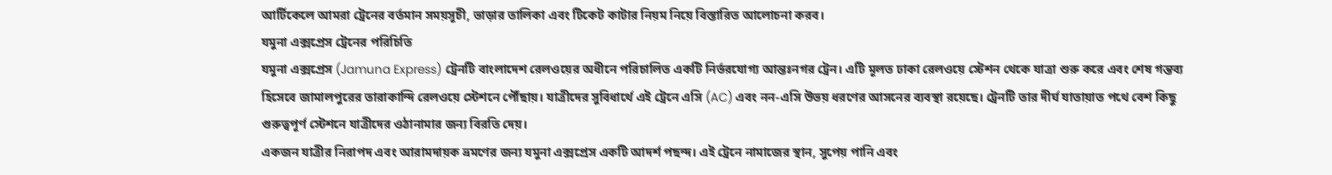আর্টিকেলে আমরা ট্রেনের বর্তমান সময়সূচী, ভাড়ার তালিকা এবং টিকেট কাটার নিয়ম নিয়ে বিস্তারিত আলোচনা করব।
যমুনা এক্সপ্রেস ট্রেনের পরিচিতি
যমুনা এক্সপ্রেস (Jamuna Express) ট্রেনটি বাংলাদেশ রেলওয়ের অধীনে পরিচালিত একটি নির্ভরযোগ্য আন্তঃনগর ট্রেন। এটি মূলত ঢাকা রেলওয়ে স্টেশন থেকে যাত্রা শুরু করে এবং শেষ গন্তব্য হিসেবে জামালপুরের তারাকান্দি রেলওয়ে স্টেশনে পৌঁছায়। যাত্রীদের সুবিধার্থে এই ট্রেনে এসি (AC) এবং নন-এসি উভয় ধরণের আসনের ব্যবস্থা রয়েছে। ট্রেনটি তার দীর্ঘ যাতায়াত পথে বেশ কিছু গুরুত্বপূর্ণ স্টেশনে যাত্রীদের ওঠানামার জন্য বিরতি দেয়।
একজন যাত্রীর নিরাপদ এবং আরামদায়ক ভ্রমণের জন্য যমুনা এক্সপ্রেস একটি আদর্শ পছন্দ। এই ট্রেনে নামাজের স্থান, সুপেয় পানি এবং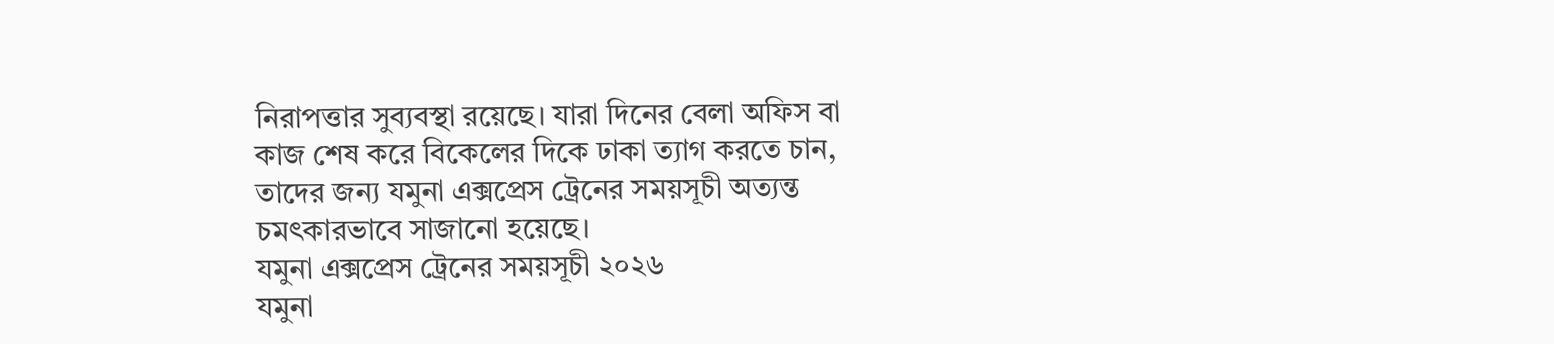নিরাপত্তার সুব্যবস্থা রয়েছে। যারা দিনের বেলা অফিস বা কাজ শেষ করে বিকেলের দিকে ঢাকা ত্যাগ করতে চান, তাদের জন্য যমুনা এক্সপ্রেস ট্রেনের সময়সূচী অত্যন্ত চমৎকারভাবে সাজানো হয়েছে।
যমুনা এক্সপ্রেস ট্রেনের সময়সূচী ২০২৬
যমুনা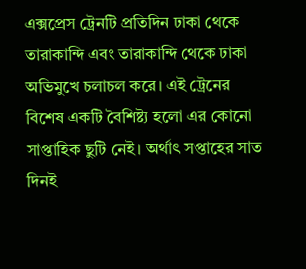এক্সপ্রেস ট্রেনটি প্রতিদিন ঢাকা থেকে তারাকান্দি এবং তারাকান্দি থেকে ঢাকা অভিমুখে চলাচল করে। এই ট্রেনের বিশেষ একটি বৈশিষ্ট্য হলো এর কোনো সাপ্তাহিক ছুটি নেই। অর্থাৎ সপ্তাহের সাত দিনই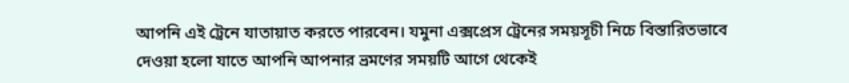আপনি এই ট্রেনে যাতায়াত করতে পারবেন। যমুনা এক্সপ্রেস ট্রেনের সময়সূচী নিচে বিস্তারিতভাবে দেওয়া হলো যাতে আপনি আপনার ভ্রমণের সময়টি আগে থেকেই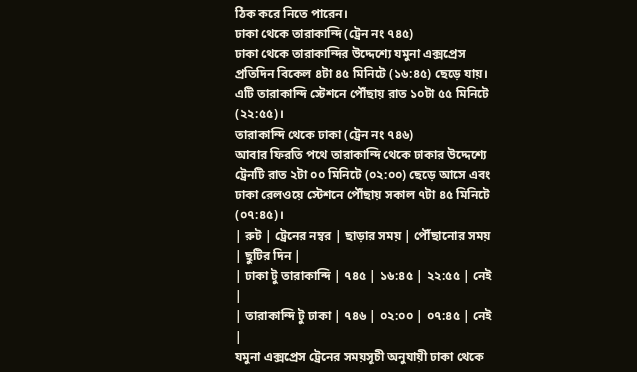ঠিক করে নিতে পারেন।
ঢাকা থেকে তারাকান্দি (ট্রেন নং ৭৪৫)
ঢাকা থেকে তারাকান্দির উদ্দেশ্যে যমুনা এক্সপ্রেস প্রতিদিন বিকেল ৪টা ৪৫ মিনিটে (১৬:৪৫) ছেড়ে যায়। এটি তারাকান্দি স্টেশনে পৌঁছায় রাত ১০টা ৫৫ মিনিটে (২২:৫৫)।
তারাকান্দি থেকে ঢাকা (ট্রেন নং ৭৪৬)
আবার ফিরতি পথে তারাকান্দি থেকে ঢাকার উদ্দেশ্যে ট্রেনটি রাত ২টা ০০ মিনিটে (০২:০০) ছেড়ে আসে এবং ঢাকা রেলওয়ে স্টেশনে পৌঁছায় সকাল ৭টা ৪৫ মিনিটে (০৭:৪৫)।
| রুট | ট্রেনের নম্বর | ছাড়ার সময় | পৌঁছানোর সময় | ছুটির দিন |
| ঢাকা টু তারাকান্দি | ৭৪৫ | ১৬:৪৫ | ২২:৫৫ | নেই |
| তারাকান্দি টু ঢাকা | ৭৪৬ | ০২:০০ | ০৭:৪৫ | নেই |
যমুনা এক্সপ্রেস ট্রেনের সময়সূচী অনুযায়ী ঢাকা থেকে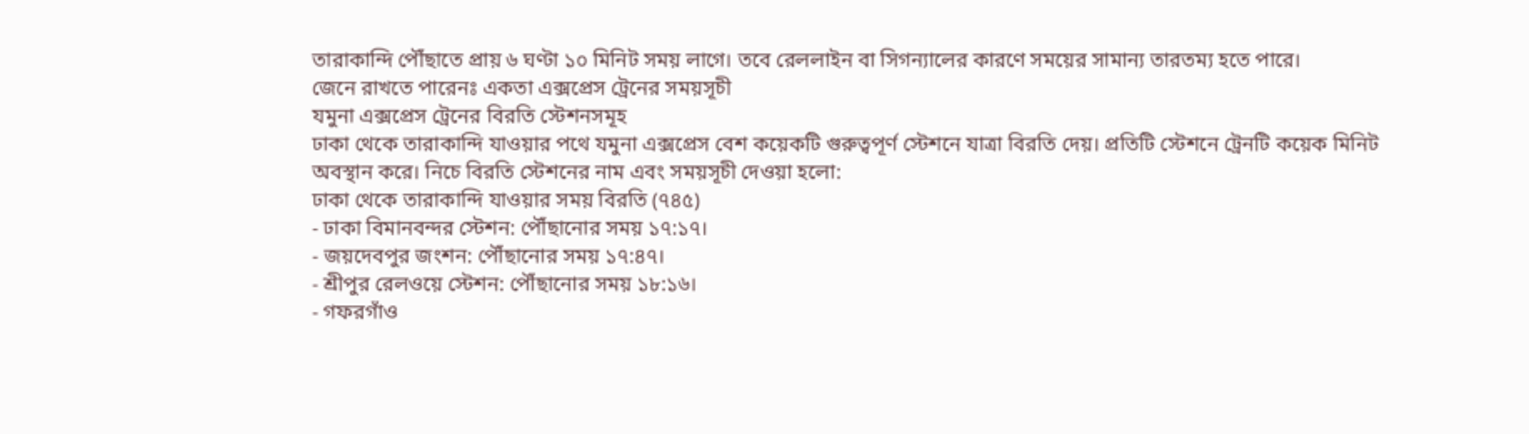তারাকান্দি পৌঁছাতে প্রায় ৬ ঘণ্টা ১০ মিনিট সময় লাগে। তবে রেললাইন বা সিগন্যালের কারণে সময়ের সামান্য তারতম্য হতে পারে।
জেনে রাখতে পারেনঃ একতা এক্সপ্রেস ট্রেনের সময়সূচী
যমুনা এক্সপ্রেস ট্রেনের বিরতি স্টেশনসমূহ
ঢাকা থেকে তারাকান্দি যাওয়ার পথে যমুনা এক্সপ্রেস বেশ কয়েকটি গুরুত্বপূর্ণ স্টেশনে যাত্রা বিরতি দেয়। প্রতিটি স্টেশনে ট্রেনটি কয়েক মিনিট অবস্থান করে। নিচে বিরতি স্টেশনের নাম এবং সময়সূচী দেওয়া হলো:
ঢাকা থেকে তারাকান্দি যাওয়ার সময় বিরতি (৭৪৫)
- ঢাকা বিমানবন্দর স্টেশন: পৌঁছানোর সময় ১৭:১৭।
- জয়দেবপুর জংশন: পৌঁছানোর সময় ১৭:৪৭।
- শ্রীপুর রেলওয়ে স্টেশন: পৌঁছানোর সময় ১৮:১৬।
- গফরগাঁও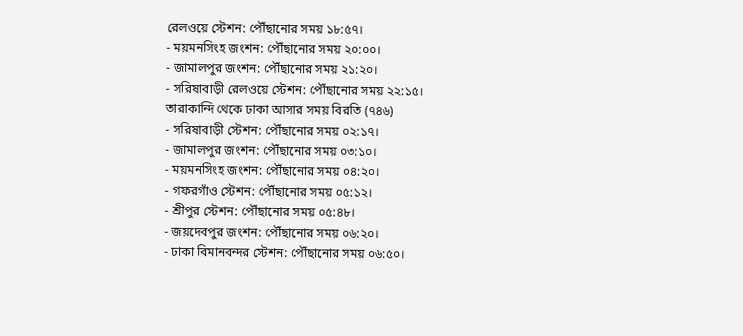রেলওয়ে স্টেশন: পৌঁছানোর সময় ১৮:৫৭।
- ময়মনসিংহ জংশন: পৌঁছানোর সময় ২০:০০।
- জামালপুর জংশন: পৌঁছানোর সময় ২১:২০।
- সরিষাবাড়ী রেলওয়ে স্টেশন: পৌঁছানোর সময় ২২:১৫।
তারাকান্দি থেকে ঢাকা আসার সময় বিরতি (৭৪৬)
- সরিষাবাড়ী স্টেশন: পৌঁছানোর সময় ০২:১৭।
- জামালপুর জংশন: পৌঁছানোর সময় ০৩:১০।
- ময়মনসিংহ জংশন: পৌঁছানোর সময় ০৪:২০।
- গফরগাঁও স্টেশন: পৌঁছানোর সময় ০৫:১২।
- শ্রীপুর স্টেশন: পৌঁছানোর সময় ০৫:৪৮।
- জয়দেবপুর জংশন: পৌঁছানোর সময় ০৬:২০।
- ঢাকা বিমানবন্দর স্টেশন: পৌঁছানোর সময় ০৬:৫০।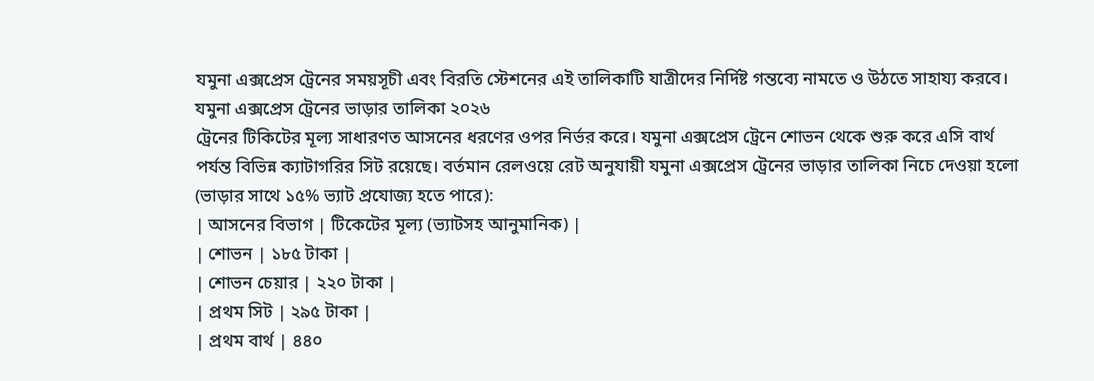যমুনা এক্সপ্রেস ট্রেনের সময়সূচী এবং বিরতি স্টেশনের এই তালিকাটি যাত্রীদের নির্দিষ্ট গন্তব্যে নামতে ও উঠতে সাহায্য করবে।
যমুনা এক্সপ্রেস ট্রেনের ভাড়ার তালিকা ২০২৬
ট্রেনের টিকিটের মূল্য সাধারণত আসনের ধরণের ওপর নির্ভর করে। যমুনা এক্সপ্রেস ট্রেনে শোভন থেকে শুরু করে এসি বার্থ পর্যন্ত বিভিন্ন ক্যাটাগরির সিট রয়েছে। বর্তমান রেলওয়ে রেট অনুযায়ী যমুনা এক্সপ্রেস ট্রেনের ভাড়ার তালিকা নিচে দেওয়া হলো (ভাড়ার সাথে ১৫% ভ্যাট প্রযোজ্য হতে পারে):
| আসনের বিভাগ | টিকেটের মূল্য (ভ্যাটসহ আনুমানিক) |
| শোভন | ১৮৫ টাকা |
| শোভন চেয়ার | ২২০ টাকা |
| প্রথম সিট | ২৯৫ টাকা |
| প্রথম বার্থ | ৪৪০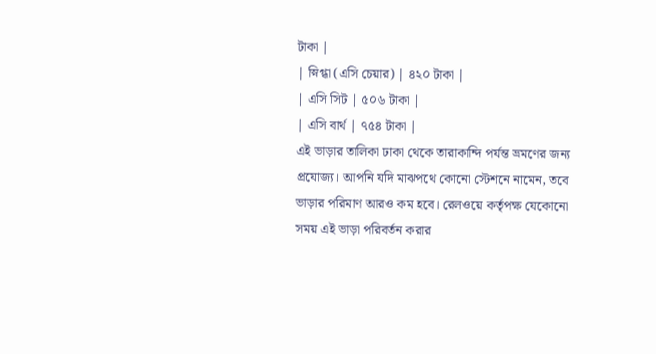টাকা |
| স্নিগ্ধা (এসি চেয়ার) | ৪২০ টাকা |
| এসি সিট | ৫০৬ টাকা |
| এসি বার্থ | ৭৫৪ টাকা |
এই ভাড়ার তালিকা ঢাকা থেকে তারাকান্দি পর্যন্ত ভ্রমণের জন্য প্রযোজ্য। আপনি যদি মাঝপথে কোনো স্টেশনে নামেন, তবে ভাড়ার পরিমাণ আরও কম হবে। রেলওয়ে কর্তৃপক্ষ যেকোনো সময় এই ভাড়া পরিবর্তন করার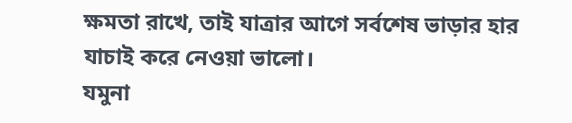ক্ষমতা রাখে, তাই যাত্রার আগে সর্বশেষ ভাড়ার হার যাচাই করে নেওয়া ভালো।
যমুনা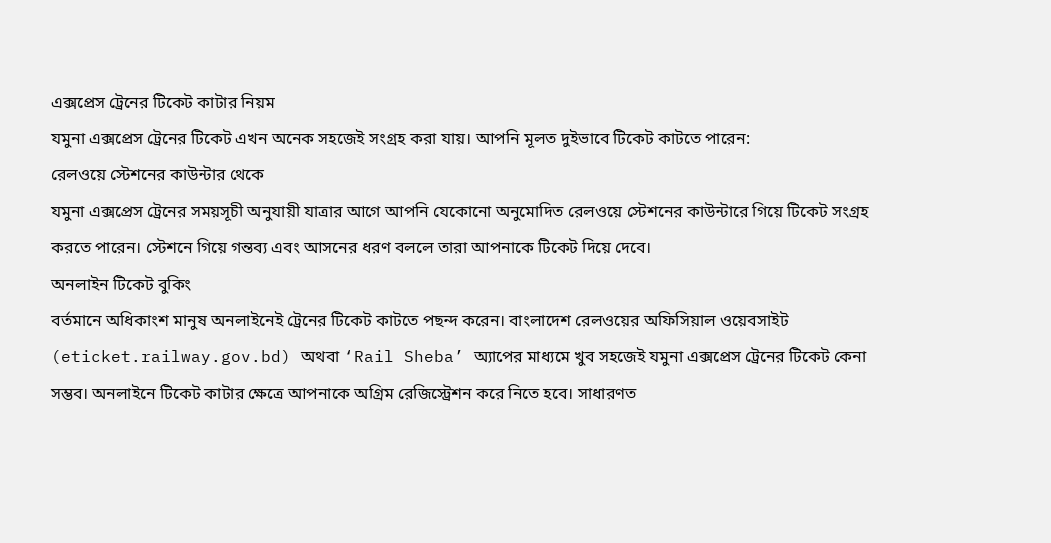এক্সপ্রেস ট্রেনের টিকেট কাটার নিয়ম
যমুনা এক্সপ্রেস ট্রেনের টিকেট এখন অনেক সহজেই সংগ্রহ করা যায়। আপনি মূলত দুইভাবে টিকেট কাটতে পারেন:
রেলওয়ে স্টেশনের কাউন্টার থেকে
যমুনা এক্সপ্রেস ট্রেনের সময়সূচী অনুযায়ী যাত্রার আগে আপনি যেকোনো অনুমোদিত রেলওয়ে স্টেশনের কাউন্টারে গিয়ে টিকেট সংগ্রহ করতে পারেন। স্টেশনে গিয়ে গন্তব্য এবং আসনের ধরণ বললে তারা আপনাকে টিকেট দিয়ে দেবে।
অনলাইন টিকেট বুকিং
বর্তমানে অধিকাংশ মানুষ অনলাইনেই ট্রেনের টিকেট কাটতে পছন্দ করেন। বাংলাদেশ রেলওয়ের অফিসিয়াল ওয়েবসাইট (eticket.railway.gov.bd) অথবা ‘Rail Sheba’ অ্যাপের মাধ্যমে খুব সহজেই যমুনা এক্সপ্রেস ট্রেনের টিকেট কেনা সম্ভব। অনলাইনে টিকেট কাটার ক্ষেত্রে আপনাকে অগ্রিম রেজিস্ট্রেশন করে নিতে হবে। সাধারণত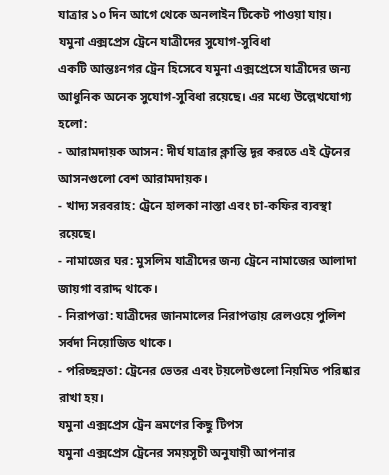যাত্রার ১০ দিন আগে থেকে অনলাইন টিকেট পাওয়া যায়।
যমুনা এক্সপ্রেস ট্রেনে যাত্রীদের সুযোগ-সুবিধা
একটি আন্তঃনগর ট্রেন হিসেবে যমুনা এক্সপ্রেসে যাত্রীদের জন্য আধুনিক অনেক সুযোগ-সুবিধা রয়েছে। এর মধ্যে উল্লেখযোগ্য হলো:
- আরামদায়ক আসন: দীর্ঘ যাত্রার ক্লান্তি দূর করতে এই ট্রেনের আসনগুলো বেশ আরামদায়ক।
- খাদ্য সরবরাহ: ট্রেনে হালকা নাস্তা এবং চা-কফির ব্যবস্থা রয়েছে।
- নামাজের ঘর: মুসলিম যাত্রীদের জন্য ট্রেনে নামাজের আলাদা জায়গা বরাদ্দ থাকে।
- নিরাপত্তা: যাত্রীদের জানমালের নিরাপত্তায় রেলওয়ে পুলিশ সর্বদা নিয়োজিত থাকে।
- পরিচ্ছন্নতা: ট্রেনের ভেতর এবং টয়লেটগুলো নিয়মিত পরিষ্কার রাখা হয়।
যমুনা এক্সপ্রেস ট্রেন ভ্রমণের কিছু টিপস
যমুনা এক্সপ্রেস ট্রেনের সময়সূচী অনুযায়ী আপনার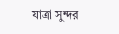যাত্রা সুন্দর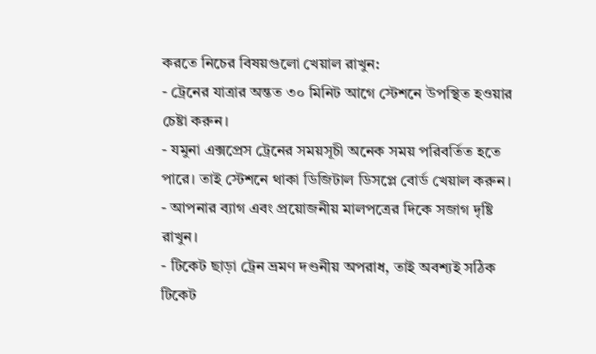করতে নিচের বিষয়গুলো খেয়াল রাখুন:
- ট্রেনের যাত্রার অন্তত ৩০ মিনিট আগে স্টেশনে উপস্থিত হওয়ার চেষ্টা করুন।
- যমুনা এক্সপ্রেস ট্রেনের সময়সূচী অনেক সময় পরিবর্তিত হতে পারে। তাই স্টেশনে থাকা ডিজিটাল ডিসপ্লে বোর্ড খেয়াল করুন।
- আপনার ব্যাগ এবং প্রয়োজনীয় মালপত্রের দিকে সজাগ দৃষ্টি রাখুন।
- টিকেট ছাড়া ট্রেন ভ্রমণ দণ্ডনীয় অপরাধ, তাই অবশ্যই সঠিক টিকেট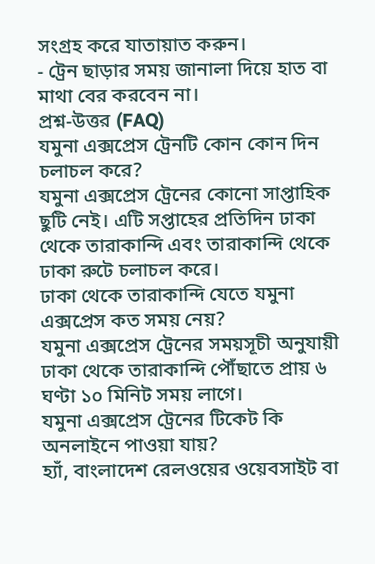সংগ্রহ করে যাতায়াত করুন।
- ট্রেন ছাড়ার সময় জানালা দিয়ে হাত বা মাথা বের করবেন না।
প্রশ্ন-উত্তর (FAQ)
যমুনা এক্সপ্রেস ট্রেনটি কোন কোন দিন চলাচল করে?
যমুনা এক্সপ্রেস ট্রেনের কোনো সাপ্তাহিক ছুটি নেই। এটি সপ্তাহের প্রতিদিন ঢাকা থেকে তারাকান্দি এবং তারাকান্দি থেকে ঢাকা রুটে চলাচল করে।
ঢাকা থেকে তারাকান্দি যেতে যমুনা এক্সপ্রেস কত সময় নেয়?
যমুনা এক্সপ্রেস ট্রেনের সময়সূচী অনুযায়ী ঢাকা থেকে তারাকান্দি পৌঁছাতে প্রায় ৬ ঘণ্টা ১০ মিনিট সময় লাগে।
যমুনা এক্সপ্রেস ট্রেনের টিকেট কি অনলাইনে পাওয়া যায়?
হ্যাঁ, বাংলাদেশ রেলওয়ের ওয়েবসাইট বা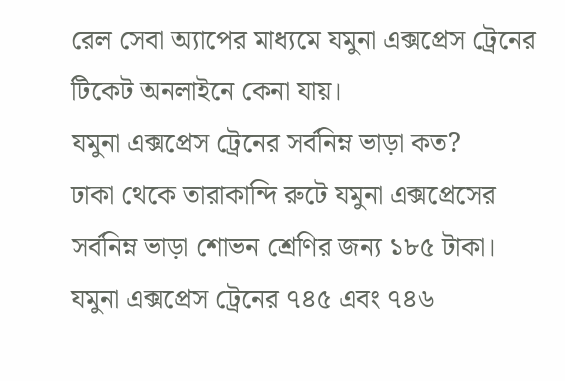রেল সেবা অ্যাপের মাধ্যমে যমুনা এক্সপ্রেস ট্রেনের টিকেট অনলাইনে কেনা যায়।
যমুনা এক্সপ্রেস ট্রেনের সর্বনিম্ন ভাড়া কত?
ঢাকা থেকে তারাকান্দি রুটে যমুনা এক্সপ্রেসের সর্বনিম্ন ভাড়া শোভন শ্রেণির জন্য ১৮৫ টাকা।
যমুনা এক্সপ্রেস ট্রেনের ৭৪৫ এবং ৭৪৬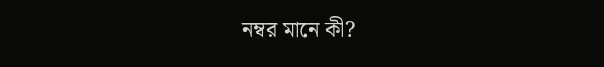নম্বর মানে কী?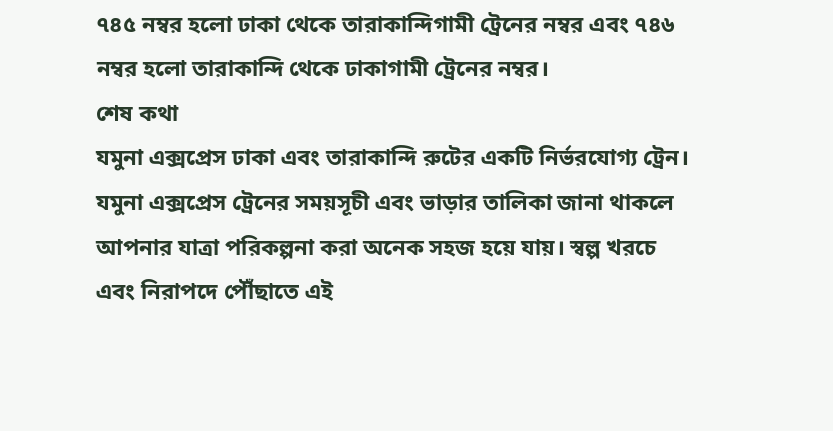৭৪৫ নম্বর হলো ঢাকা থেকে তারাকান্দিগামী ট্রেনের নম্বর এবং ৭৪৬ নম্বর হলো তারাকান্দি থেকে ঢাকাগামী ট্রেনের নম্বর।
শেষ কথা
যমুনা এক্সপ্রেস ঢাকা এবং তারাকান্দি রুটের একটি নির্ভরযোগ্য ট্রেন। যমুনা এক্সপ্রেস ট্রেনের সময়সূচী এবং ভাড়ার তালিকা জানা থাকলে আপনার যাত্রা পরিকল্পনা করা অনেক সহজ হয়ে যায়। স্বল্প খরচে এবং নিরাপদে পৌঁছাতে এই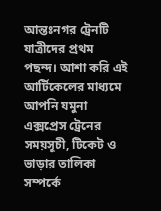আন্তঃনগর ট্রেনটি যাত্রীদের প্রথম পছন্দ। আশা করি এই আর্টিকেলের মাধ্যমে আপনি যমুনা এক্সপ্রেস ট্রেনের সময়সূচী, টিকেট ও ভাড়ার তালিকা সম্পর্কে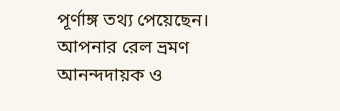পূর্ণাঙ্গ তথ্য পেয়েছেন। আপনার রেল ভ্রমণ আনন্দদায়ক ও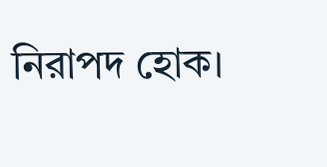নিরাপদ হোক।